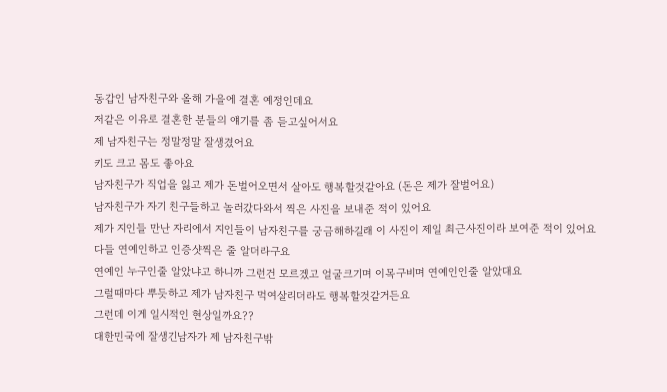동갑인 남자친구와 올해 가을에 결혼 예정인데요
저같은 이유로 결혼한 분들의 얘기를 좀 듣고싶어서요
제 남자친구는 정말정말 잘생겼어요
키도 크고 몸도 좋아요
남자친구가 직업을 잃고 제가 돈벌어오면서 살아도 행복할것같아요 (돈은 제가 잘벌어요)
남자친구가 자기 친구들하고 놀러갔다와서 찍은 사진을 보내준 적이 있어요
제가 지인들 만난 자리에서 지인들이 남자친구를 궁금해하길래 이 사진이 제일 최근사진이라 보여준 적이 있어요
다들 연예인하고 인증샷찍은 줄 알더라구요
연예인 누구인줄 알았냐고 하니까 그런건 모르겠고 얼굴크기며 이목구비며 연예인인줄 알았대요
그럴때마다 뿌듯하고 제가 남자친구 먹여살리더라도 행복할것같거든요
그런데 이게 일시적인 현상일까요??
대한민국에 잘생긴남자가 제 남자친구밖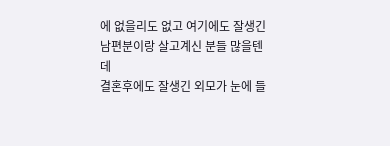에 없을리도 없고 여기에도 잘생긴 남편분이랑 살고계신 분들 많을텐데
결혼후에도 잘생긴 외모가 눈에 들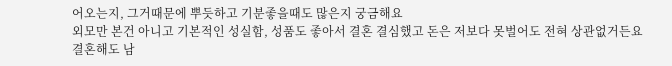어오는지, 그거때문에 뿌듯하고 기분좋을때도 많은지 궁금해요
외모만 본건 아니고 기본적인 성실함, 성품도 좋아서 결혼 결심했고 돈은 저보다 못벌어도 전혀 상관없거든요
결혼해도 남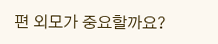편 외모가 중요할까요?